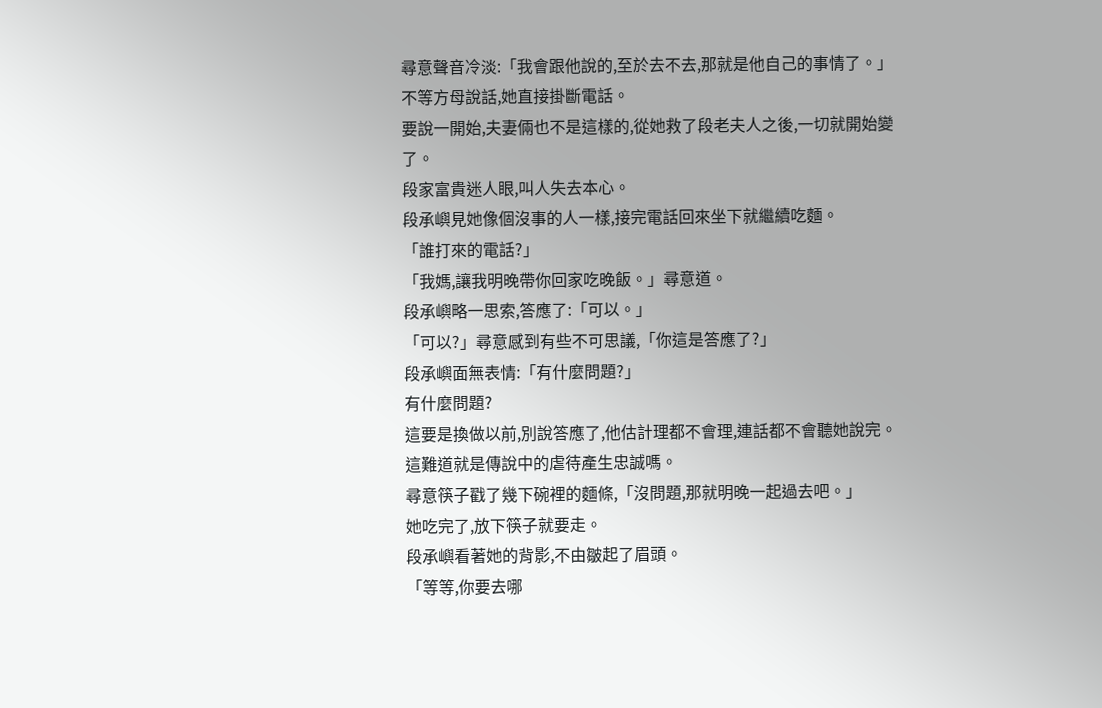尋意聲音冷淡:「我會跟他說的,至於去不去,那就是他自己的事情了。」
不等方母說話,她直接掛斷電話。
要說一開始,夫妻倆也不是這樣的,從她救了段老夫人之後,一切就開始變了。
段家富貴迷人眼,叫人失去本心。
段承嶼見她像個沒事的人一樣,接完電話回來坐下就繼續吃麵。
「誰打來的電話?」
「我媽,讓我明晚帶你回家吃晚飯。」尋意道。
段承嶼略一思索,答應了:「可以。」
「可以?」尋意感到有些不可思議,「你這是答應了?」
段承嶼面無表情:「有什麼問題?」
有什麼問題?
這要是換做以前,別說答應了,他估計理都不會理,連話都不會聽她說完。
這難道就是傳說中的虐待產生忠誠嗎。
尋意筷子戳了幾下碗裡的麵條,「沒問題,那就明晚一起過去吧。」
她吃完了,放下筷子就要走。
段承嶼看著她的背影,不由皺起了眉頭。
「等等,你要去哪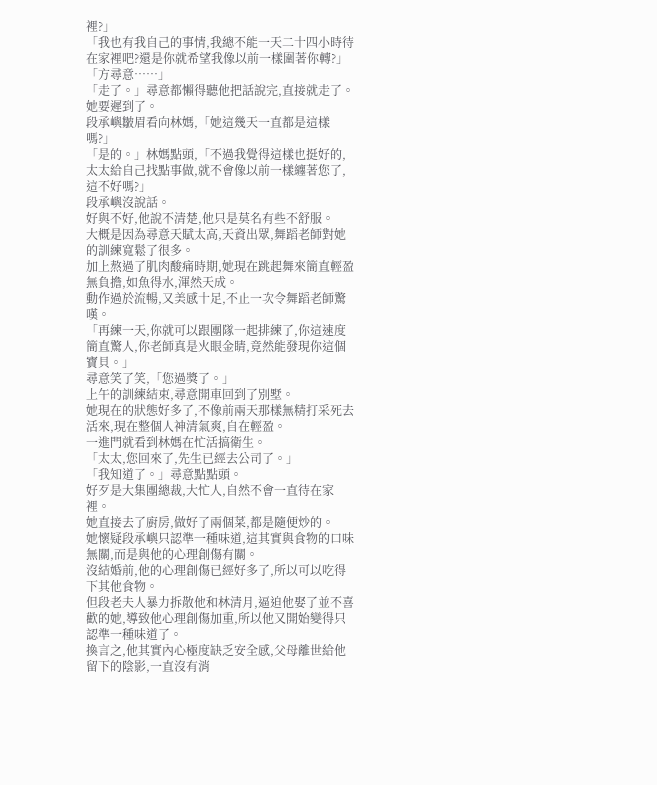裡?」
「我也有我自己的事情,我總不能一天二十四小時待在家裡吧?還是你就希望我像以前一樣圍著你轉?」
「方尋意……」
「走了。」尋意都懶得聽他把話說完,直接就走了。
她要遲到了。
段承嶼皺眉看向林媽,「她這幾天一直都是這樣嗎?」
「是的。」林媽點頭,「不過我覺得這樣也挺好的,太太給自己找點事做,就不會像以前一樣纏著您了,這不好嗎?」
段承嶼沒說話。
好與不好,他說不清楚,他只是莫名有些不舒服。
大概是因為尋意天賦太高,天資出眾,舞蹈老師對她的訓練寬鬆了很多。
加上熬過了肌肉酸痛時期,她現在跳起舞來簡直輕盈無負擔,如魚得水,渾然天成。
動作過於流暢,又美感十足,不止一次令舞蹈老師驚嘆。
「再練一天,你就可以跟團隊一起排練了,你這速度簡直驚人,你老師真是火眼金睛,竟然能發現你這個寶貝。」
尋意笑了笑,「您過獎了。」
上午的訓練結束,尋意開車回到了別墅。
她現在的狀態好多了,不像前兩天那樣無精打采死去活來,現在整個人神清氣爽,自在輕盈。
一進門就看到林媽在忙活搞衛生。
「太太,您回來了,先生已經去公司了。」
「我知道了。」尋意點點頭。
好歹是大集團總裁,大忙人,自然不會一直待在家裡。
她直接去了廚房,做好了兩個菜,都是隨便炒的。
她懷疑段承嶼只認準一種味道,這其實與食物的口味無關,而是與他的心理創傷有關。
沒結婚前,他的心理創傷已經好多了,所以可以吃得下其他食物。
但段老夫人暴力拆散他和林清月,逼迫他娶了並不喜歡的她,導致他心理創傷加重,所以他又開始變得只認準一種味道了。
換言之,他其實內心極度缺乏安全感,父母離世給他留下的陰影,一直沒有消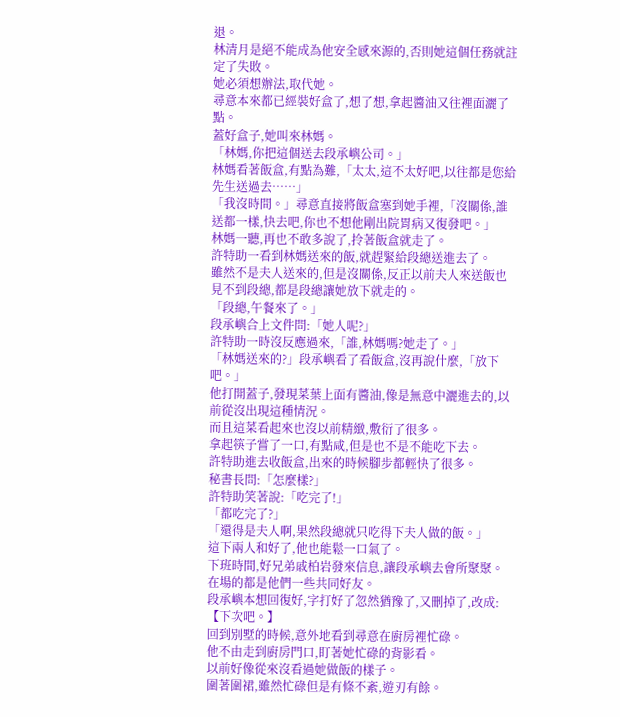退。
林清月是絕不能成為他安全感來源的,否則她這個任務就註定了失敗。
她必須想辦法,取代她。
尋意本來都已經裝好盒了,想了想,拿起醬油又往裡面灑了點。
蓋好盒子,她叫來林媽。
「林媽,你把這個送去段承嶼公司。」
林媽看著飯盒,有點為難,「太太,這不太好吧,以往都是您給先生送過去……」
「我沒時間。」尋意直接將飯盒塞到她手裡,「沒關係,誰送都一樣,快去吧,你也不想他剛出院胃病又復發吧。」
林媽一聽,再也不敢多說了,拎著飯盒就走了。
許特助一看到林媽送來的飯,就趕緊給段總送進去了。
雖然不是夫人送來的,但是沒關係,反正以前夫人來送飯也見不到段總,都是段總讓她放下就走的。
「段總,午餐來了。」
段承嶼合上文件問:「她人呢?」
許特助一時沒反應過來,「誰,林媽嗎?她走了。」
「林媽送來的?」段承嶼看了看飯盒,沒再說什麼,「放下吧。」
他打開蓋子,發現菜葉上面有醬油,像是無意中灑進去的,以前從沒出現這種情況。
而且這菜看起來也沒以前精緻,敷衍了很多。
拿起筷子嘗了一口,有點咸,但是也不是不能吃下去。
許特助進去收飯盒,出來的時候腳步都輕快了很多。
秘書長問:「怎麼樣?」
許特助笑著說:「吃完了!」
「都吃完了?」
「還得是夫人啊,果然段總就只吃得下夫人做的飯。」
這下兩人和好了,他也能鬆一口氣了。
下班時間,好兄弟戚柏岩發來信息,讓段承嶼去會所聚聚。
在場的都是他們一些共同好友。
段承嶼本想回復好,字打好了忽然猶豫了,又刪掉了,改成:【下次吧。】
回到別墅的時候,意外地看到尋意在廚房裡忙碌。
他不由走到廚房門口,盯著她忙碌的背影看。
以前好像從來沒看過她做飯的樣子。
圍著圍裙,雖然忙碌但是有條不紊,遊刃有餘。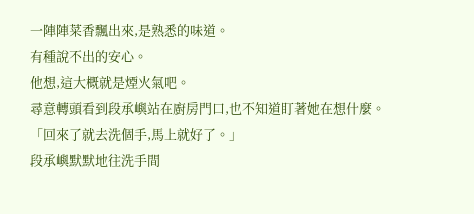一陣陣菜香飄出來,是熟悉的味道。
有種說不出的安心。
他想,這大概就是煙火氣吧。
尋意轉頭看到段承嶼站在廚房門口,也不知道盯著她在想什麼。
「回來了就去洗個手,馬上就好了。」
段承嶼默默地往洗手間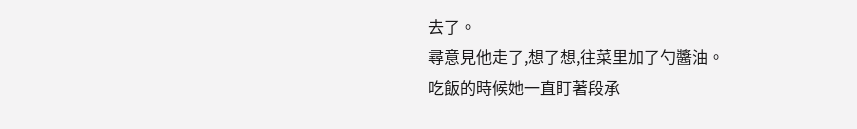去了。
尋意見他走了,想了想,往菜里加了勺醬油。
吃飯的時候她一直盯著段承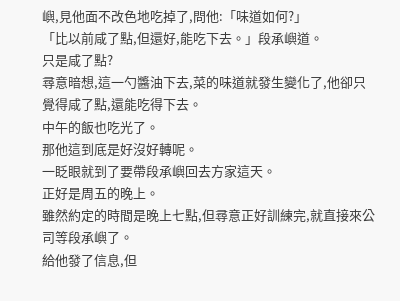嶼,見他面不改色地吃掉了,問他:「味道如何?」
「比以前咸了點,但還好,能吃下去。」段承嶼道。
只是咸了點?
尋意暗想,這一勺醬油下去,菜的味道就發生變化了,他卻只覺得咸了點,還能吃得下去。
中午的飯也吃光了。
那他這到底是好沒好轉呢。
一眨眼就到了要帶段承嶼回去方家這天。
正好是周五的晚上。
雖然約定的時間是晚上七點,但尋意正好訓練完,就直接來公司等段承嶼了。
給他發了信息,但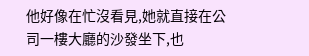他好像在忙沒看見,她就直接在公司一樓大廳的沙發坐下,也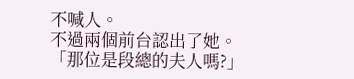不喊人。
不過兩個前台認出了她。
「那位是段總的夫人嗎?」